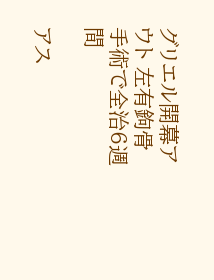グリエル開幕アウト 左有鉤骨手術で全治6週間

アス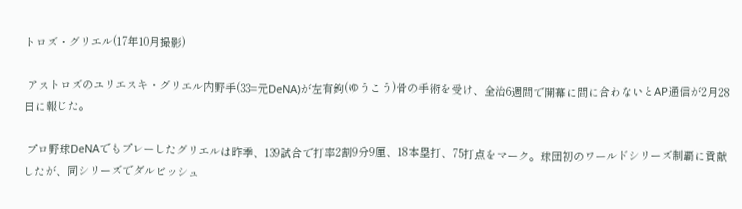トロズ・グリエル(17年10月撮影)

 アストロズのユリエスキ・グリエル内野手(33=元DeNA)が左有鉤(ゆうこう)骨の手術を受け、全治6週間で開幕に間に合わないとAP通信が2月28日に報じた。

 プロ野球DeNAでもプレーしたグリエルは昨季、139試合で打率2割9分9厘、18本塁打、75打点をマーク。球団初のワールドシリーズ制覇に貢献したが、同シリーズでダルビッシュ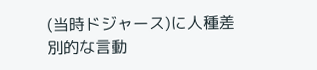(当時ドジャース)に人種差別的な言動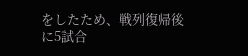をしたため、戦列復帰後に5試合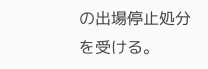の出場停止処分を受ける。